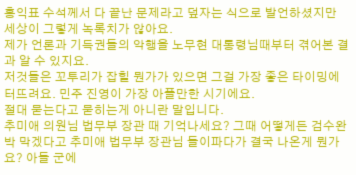홍익표 수석께서 다 끝난 문제라고 덮자는 식으로 발언하셨지만 세상이 그렇게 녹록치가 않아요.
제가 언론과 기득권들의 악행을 노무현 대통령님때부터 겪어본 결과 알 수 있지요.
저것들은 꼬투리가 잡힐 뭔가가 있으면 그걸 가장 좋은 타이밍에 터뜨려요. 민주 진영이 가장 아플만한 시기에요.
절대 묻는다고 묻히는게 아니란 말입니다.
추미애 의원님 법무부 장관 때 기억나세요? 그때 어떻게든 검수완박 막겠다고 추미애 법무부 장관님 들이파다가 결국 나온게 뭔가요? 아들 군에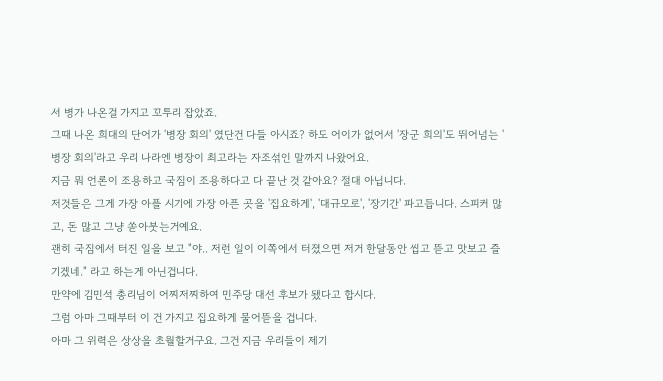서 병가 나온걸 가지고 꼬투리 잡았죠.
그때 나온 희대의 단어가 '병장 회의' 였단건 다들 아시죠? 하도 어이가 없어서 '장군 희의'도 뛰어넘는 '병장 회의'라고 우리 나라엔 병장이 최고라는 자조섞인 말까지 나왔어요.
지금 뭐 언론이 조용하고 국짐이 조용하다고 다 끝난 것 같아요? 절대 아닙니다.
저것들은 그게 가장 아플 시기에 가장 아픈 곳을 '집요하게', '대규모로', '장기간' 파고듭니다. 스피커 많고, 돈 많고 그냥 쏟아붓는거예요.
괜히 국짐에서 터진 일을 보고 "야.. 저런 일이 이쪽에서 터졌으면 저거 한달동안 씹고 뜯고 맛보고 즐기겠네." 라고 하는게 아닌겁니다.
만약에 김민석 총리님이 어찌저찌하여 민주당 대선 후보가 됐다고 합시다.
그럼 아마 그때부터 이 건 가지고 집요하게 물어뜯을 겁니다.
아마 그 위력은 상상을 초월할거구요. 그건 지금 우리들이 제기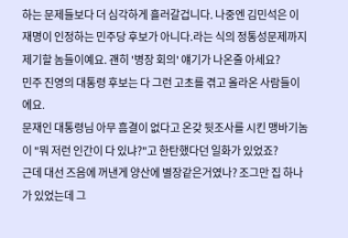하는 문제들보다 더 심각하게 흘러갈겁니다. 나중엔 김민석은 이재명이 인정하는 민주당 후보가 아니다.라는 식의 정통성문제까지 제기할 놈들이예요. 괜히 '병장 회의' 얘기가 나온줄 아세요?
민주 진영의 대통령 후보는 다 그런 고초를 겪고 올라온 사람들이에요.
문재인 대통령님 아무 흠결이 없다고 온갖 뒷조사를 시킨 맹바기놈이 "뭐 저런 인간이 다 있냐?"고 한탄했다던 일화가 있었죠?
근데 대선 즈음에 꺼낸게 양산에 별장같은거였나? 조그만 집 하나가 있었는데 그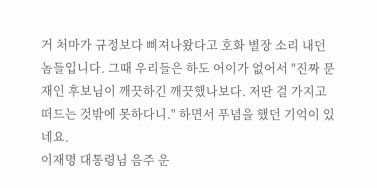거 처마가 규정보다 삐져나왔다고 호화 별장 소리 내던 놈들입니다. 그때 우리들은 하도 어이가 없어서 "진짜 문재인 후보님이 깨끗하긴 깨끗했나보다. 저딴 걸 가지고 떠드는 것밖에 못하다니." 하면서 푸념을 했던 기억이 있네요.
이재명 대통령님 음주 운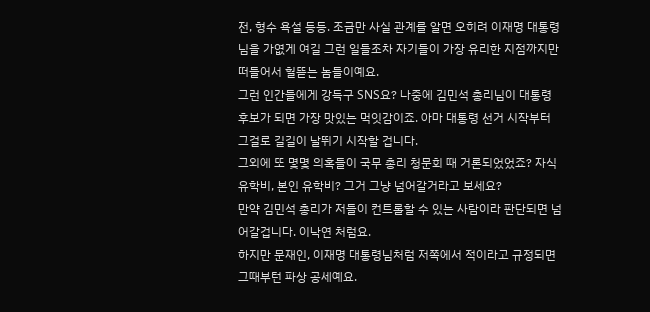전, 형수 욕설 등등. 조금만 사실 관계를 알면 오히려 이재명 대통령님을 가엾게 여길 그런 일들조차 자기들이 가장 유리한 지점까지만 떠들어서 헐뜯는 놈들이예요.
그런 인간들에게 강득구 SNS요? 나중에 김민석 총리님이 대통령 후보가 되면 가장 맛있는 먹잇감이죠. 아마 대통령 선거 시작부터 그걸로 길길이 날뛰기 시작할 겁니다.
그외에 또 몇몇 의혹들이 국무 총리 청문회 때 거론되었었죠? 자식 유학비, 본인 유학비? 그거 그냥 넘어갈거라고 보세요?
만약 김민석 총리가 저들이 컨트롤할 수 있는 사람이라 판단되면 넘어갈겁니다. 이낙연 처럼요.
하지만 문재인, 이재명 대통령님처럼 저쪽에서 적이라고 규정되면 그때부턴 파상 공세예요.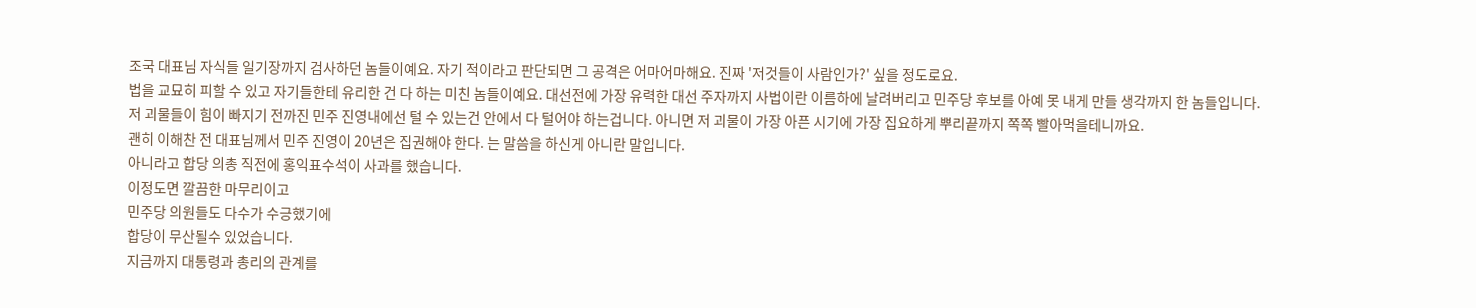조국 대표님 자식들 일기장까지 검사하던 놈들이예요. 자기 적이라고 판단되면 그 공격은 어마어마해요. 진짜 '저것들이 사람인가?' 싶을 정도로요.
법을 교묘히 피할 수 있고 자기들한테 유리한 건 다 하는 미친 놈들이예요. 대선전에 가장 유력한 대선 주자까지 사법이란 이름하에 날려버리고 민주당 후보를 아예 못 내게 만들 생각까지 한 놈들입니다.
저 괴물들이 힘이 빠지기 전까진 민주 진영내에선 털 수 있는건 안에서 다 털어야 하는겁니다. 아니면 저 괴물이 가장 아픈 시기에 가장 집요하게 뿌리끝까지 쪽쪽 빨아먹을테니까요.
괜히 이해찬 전 대표님께서 민주 진영이 20년은 집권해야 한다. 는 말씀을 하신게 아니란 말입니다.
아니라고 합당 의총 직전에 홍익표수석이 사과를 했습니다.
이정도면 깔끔한 마무리이고
민주당 의원들도 다수가 수긍했기에
합당이 무산될수 있었습니다.
지금까지 대통령과 총리의 관계를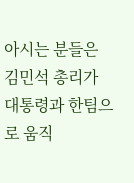아시는 분들은
김민석 총리가 대통령과 한팀으로 움직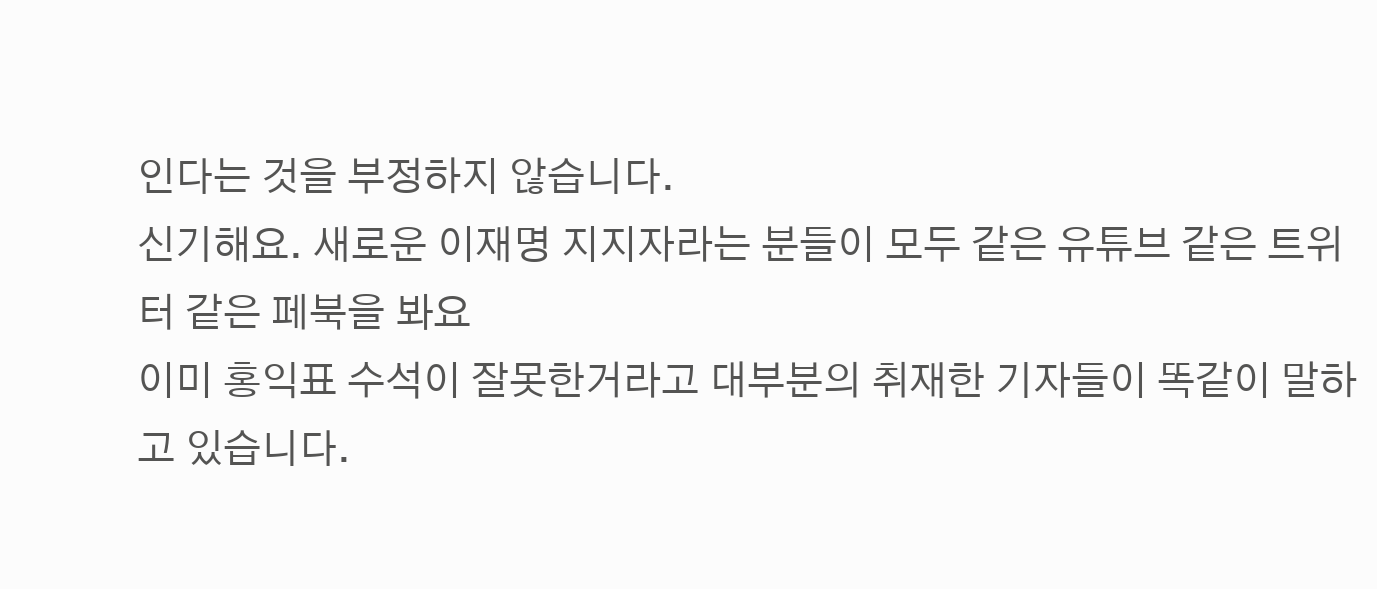인다는 것을 부정하지 않습니다.
신기해요. 새로운 이재명 지지자라는 분들이 모두 같은 유튜브 같은 트위터 같은 페북을 봐요
이미 홍익표 수석이 잘못한거라고 대부분의 취재한 기자들이 똑같이 말하고 있습니다.